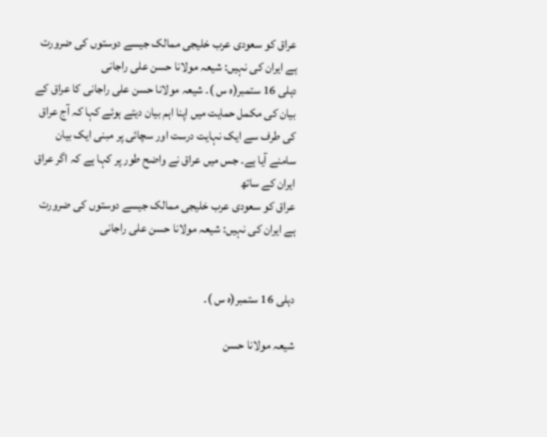عراق کو سعودی عرب خلیجی ممالک جیسے دوستوں کی ضرورت ہے ایران کی نہیں: شیعہ مولانا حسن علی راجانی
دہلی 16 ستمبر(ہ س )۔ شیعہ مولانا حسن علی راجانی کا عراق کے بیان کی مکمل حمایت میں اپنا اہم بیان دیتے ہوئے کہا کہ آج عراق کی طرف سے ایک نہایت درست اور سچائی پر مبنی ایک بیان سامنے آیا ہے۔ جس میں عراق نے واضح طور پر کہا ہے کہ اگر عراق ایران کے ساتھ
عراق کو سعودی عرب خلیجی ممالک جیسے دوستوں کی ضرورت ہے ایران کی نہیں: شیعہ مولانا حسن علی راجانی


دہلی 16 ستمبر(ہ س )۔

شیعہ مولانا حسن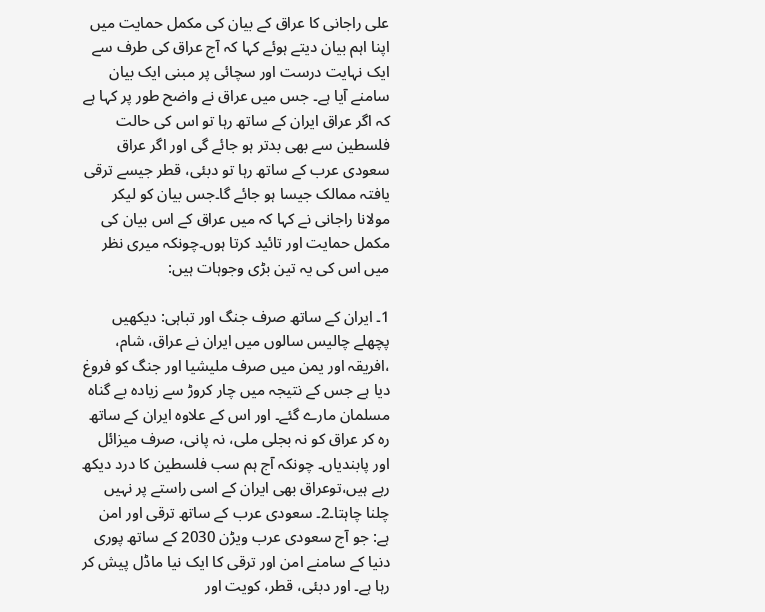علی راجانی کا عراق کے بیان کی مکمل حمایت میں اپنا اہم بیان دیتے ہوئے کہا کہ آج عراق کی طرف سے ایک نہایت درست اور سچائی پر مبنی ایک بیان سامنے آیا ہے۔ جس میں عراق نے واضح طور پر کہا ہے کہ اگر عراق ایران کے ساتھ رہا تو اس کی حالت فلسطین سے بھی بدتر ہو جائے گی اور اگر عراق سعودی عرب کے ساتھ رہا تو دبئی، قطر جیسے ترقی یافتہ ممالک جیسا ہو جائے گا۔جس بیان کو لیکر مولانا راجانی نے کہا کہ میں عراق کے اس بیان کی مکمل حمایت اور تائید کرتا ہوں۔چونکہ میری نظر میں اس کی یہ تین بڑی وجوہات ہیں:

1۔ ایران کے ساتھ صرف جنگ اور تباہی: دیکھیں پچھلے چالیس سالوں میں ایران نے عراق، شام، ،افریقہ اور یمن میں صرف ملیشیا اور جنگ کو فروغ دیا ہے جس کے نتیجہ میں چار کروڑ سے زیادہ بے گناہ مسلمان مارے گئے۔ اور اس کے علاوہ ایران کے ساتھ رہ کر عراق کو نہ بجلی ملی، نہ پانی، صرف میزائل اور پابندیاں۔ چونکہ آج ہم سب فلسطین کا درد دیکھ رہے ہیں،توعراق بھی ایران کے اسی راستے پر نہیں چلنا چاہتا۔2۔ سعودی عرب کے ساتھ ترقی اور امن ہے: جو آج سعودی عرب ویڑن 2030 کے ساتھ پوری دنیا کے سامنے امن اور ترقی کا ایک نیا ماڈل پیش کر رہا ہے۔ اور دبئی، قطر، کویت اور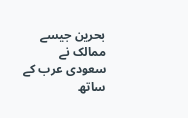بحرین جیسے ممالک نے سعودی عرب کے ساتھ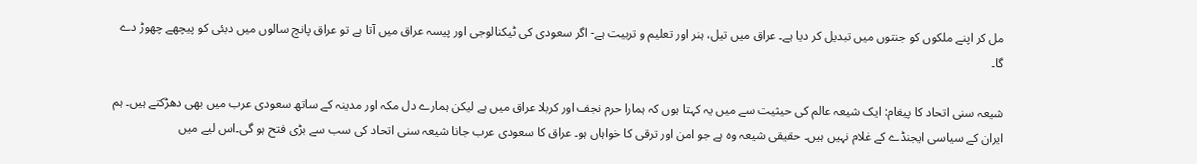مل کر اپنے ملکوں کو جنتوں میں تبدیل کر دیا ہے۔ عراق میں تیل، ہنر اور تعلیم و تربیت ہے- اگر سعودی کی ٹیکنالوجی اور پیسہ عراق میں آتا ہے تو عراق پانچ سالوں میں دبئی کو پیچھے چھوڑ دے گا۔

شیعہ سنی اتحاد کا پیغام: ایک شیعہ عالم کی حیثیت سے میں یہ کہتا ہوں کہ ہمارا حرم نجف اور کربلا عراق میں ہے لیکن ہمارے دل مکہ اور مدینہ کے ساتھ سعودی عرب میں بھی دھڑکتے ہیں۔ ہم ایران کے سیاسی ایجنڈے کے غلام نہیں ہیں۔ حقیقی شیعہ وہ ہے جو امن اور ترقی کا خواہاں ہو۔ عراق کا سعودی عرب جانا شیعہ سنی اتحاد کی سب سے بڑی فتح ہو گی۔اس لیے میں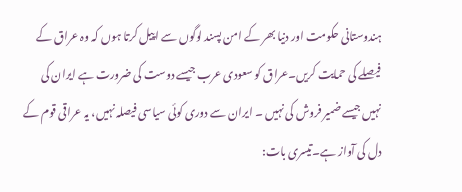ہندوستانی حکومت اور دنیا بھر کے امن پسند لوگوں سے اپیل کرتا ہوں کہ وہ عراق کے فیصلے کی حمایت کریں۔عراق کو سعودی عرب جیسے دوست کی ضرورت ہے ایران کی نہیں جیسے ضمیر فروش کی نہیں ۔ ایران سے دوری کوئی سیاسی فیصلہ نہیں، یہ عراقی قوم کے دل کی آواز ہے۔تیسری بات: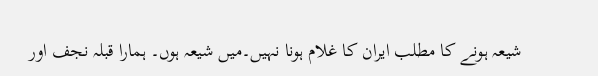شیعہ ہونے کا مطلب ایران کا غلام ہونا نہیں۔میں شیعہ ہوں۔ ہمارا قبلہ نجف اور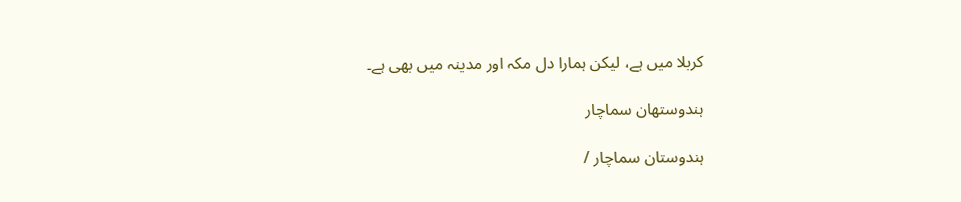کربلا میں ہے، لیکن ہمارا دل مکہ اور مدینہ میں بھی ہے۔

ہندوستھان سماچار

ہندوستان سماچار /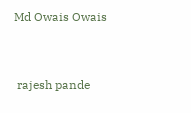Md Owais Owais


 rajesh pande